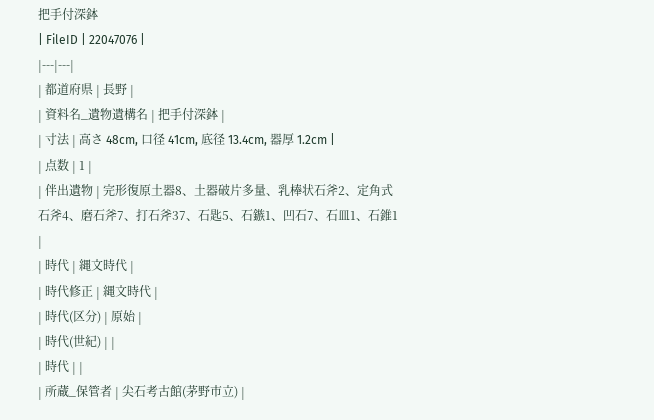把手付深鉢
| FileID | 22047076 |
|---|---|
| 都道府県 | 長野 |
| 資料名_遺物遺構名 | 把手付深鉢 |
| 寸法 | 高さ 48cm, 口径 41cm, 底径 13.4cm, 器厚 1.2cm |
| 点数 | 1 |
| 伴出遺物 | 完形復原土器8、土器破片多量、乳棒状石斧2、定角式石斧4、磨石斧7、打石斧37、石匙5、石鏃1、凹石7、石皿1、石錐1 |
| 時代 | 縄文時代 |
| 時代修正 | 縄文時代 |
| 時代(区分) | 原始 |
| 時代(世紀) | |
| 時代 | |
| 所蔵_保管者 | 尖石考古館(茅野市立) |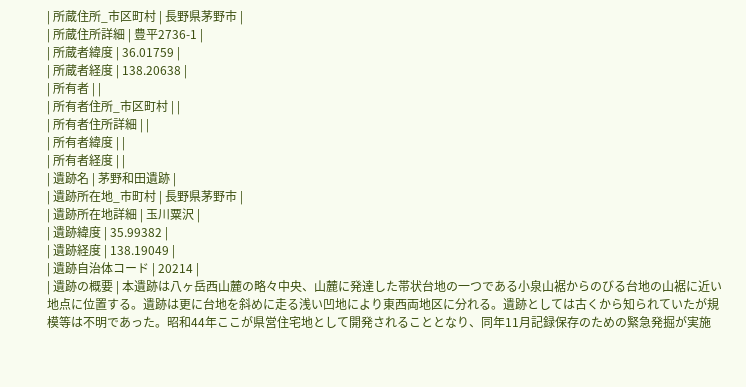| 所蔵住所_市区町村 | 長野県茅野市 |
| 所蔵住所詳細 | 豊平2736-1 |
| 所蔵者緯度 | 36.01759 |
| 所蔵者経度 | 138.20638 |
| 所有者 | |
| 所有者住所_市区町村 | |
| 所有者住所詳細 | |
| 所有者緯度 | |
| 所有者経度 | |
| 遺跡名 | 茅野和田遺跡 |
| 遺跡所在地_市町村 | 長野県茅野市 |
| 遺跡所在地詳細 | 玉川粟沢 |
| 遺跡緯度 | 35.99382 |
| 遺跡経度 | 138.19049 |
| 遺跡自治体コード | 20214 |
| 遺跡の概要 | 本遺跡は八ヶ岳西山麓の略々中央、山麓に発達した帯状台地の一つである小泉山裾からのびる台地の山裾に近い地点に位置する。遺跡は更に台地を斜めに走る浅い凹地により東西両地区に分れる。遺跡としては古くから知られていたが規模等は不明であった。昭和44年ここが県営住宅地として開発されることとなり、同年11月記録保存のための緊急発掘が実施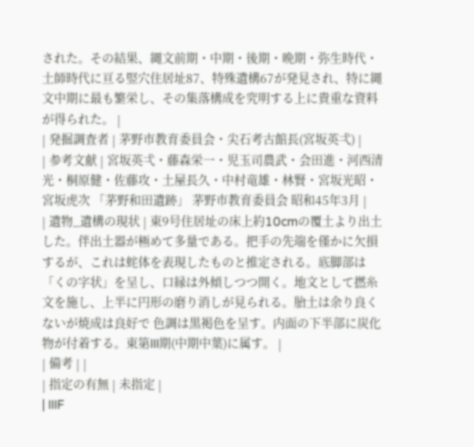された。その結果、縄文前期・中期・後期・晩期・弥生時代・土師時代に亘る竪穴住居址87、特殊遺構67が発見され、特に縄文中期に最も繁栄し、その集落構成を究明する上に貴重な資料が得られた。 |
| 発掘調査者 | 茅野市教育委員会・尖石考古館長(宮坂英弌) |
| 参考文献 | 宮坂英弌・藤森栄一・児玉司農武・会田進・河西清光・桐原健・佐藤攻・土屋長久・中村竜雄・林賢・宮坂光昭・宮坂虎次 「茅野和田遺跡」 茅野市教育委員会 昭和45年3月 |
| 遺物_遺構の現状 | 東9号住居址の床上約10cmの覆土より出土した。伴出土器が極めて多量である。把手の先端を僅かに欠損するが、これは䖳体を表現したものと推定される。底脚部は「くの字状」を呈し、口縁は外傾しつつ開く。地文として撚糸文を施し、上半に円形の磨り消しが見られる。胎土は余り良くないが焼成は良好で 色調は黒褐色を呈す。内面の下半部に炭化物が付着する。東第III期(中期中葉)に属す。 |
| 備考 | |
| 指定の有無 | 未指定 |
| IIIF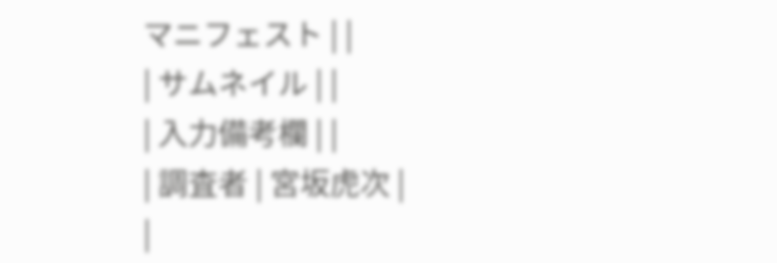マニフェスト | |
| サムネイル | |
| 入力備考欄 | |
| 調査者 | 宮坂虎次 |
|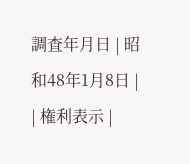調査年月日 | 昭和48年1月8日 |
| 権利表示 |